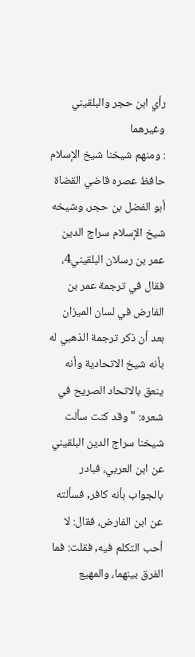رأي ابن حجر والبلقيني وغيرهما
: ومنهم شيخنا شيخ الإسلام حافظ عصره قاضي القضاة أبو الفضل بن حجر، وشيخه شيخ الإسلام سراج الدين عمر بن رسلان البلقيني4، فقال في ترجمة عمر بن الفارض في لسان الميزان بعد أن ذكر ترجمة الذهبي له بأنه شيخ الاتحادية وأنه ينعق بالاتحاد الصريح في شعره: "وقد كنت سألت شيخنا سراج الدين البلقيني عن ابن العربي، فبادر بالجواب بأنه كافر, فسألته عن ابن الفارض، فقال: لا أحب التكلم فيه, فقلت: فما الفرق بينهما، والمهيع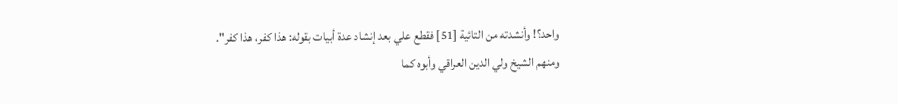واحد؟! وأنشدته من التائية [51] فقطع علي بعد إنشاد عدة أبيات بقوله: هذا كفر، هذا كفر".
ومنهم الشيخ ولي الدين العراقي وأبوه كما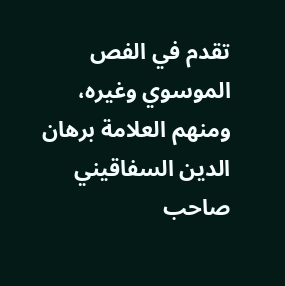تقدم في الفص الموسوي وغيره، ومنهم العلامة برهان الدين السفاقيني صاحب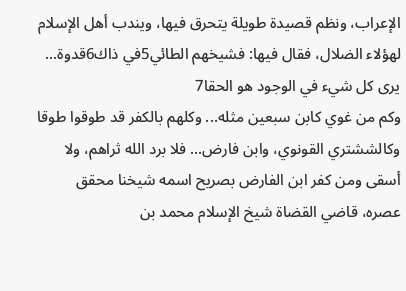الإعراب، ونظم قصيدة طويلة يتحرق فيها، ويندب أهل الإسلام لهؤلاء الضلال، فقال فيها: فشيخهم الطائي5في ذاك6قدوة... يرى كل شيء في الوجود هو الحقا7
وكم من غوي كابن سبعين مثله... وكلهم بالكفر قد طوقوا طوقا وكالششتري القونوي، وابن فارض... فلا برد الله ثراهم، ولا أسقى ومن كفر ابن الفارض بصريح اسمه شيخنا محقق عصره، قاضي القضاة شيخ الإسلام محمد بن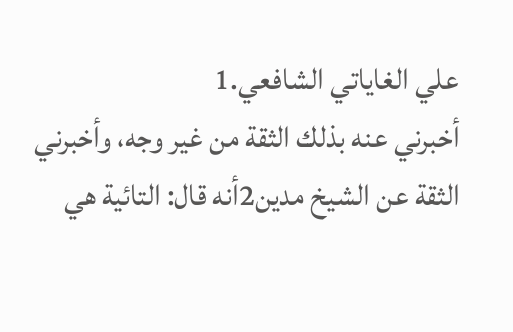علي الغاياتي الشافعي.1
أخبرني عنه بذلك الثقة من غير وجه، وأخبرني الثقة عن الشيخ مدين2أنه قال: التائية هي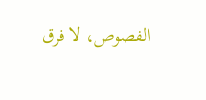الفصوص، لا فرق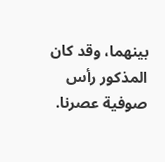بينهما، وقد كان المذكور رأس صوفية عصرنا.